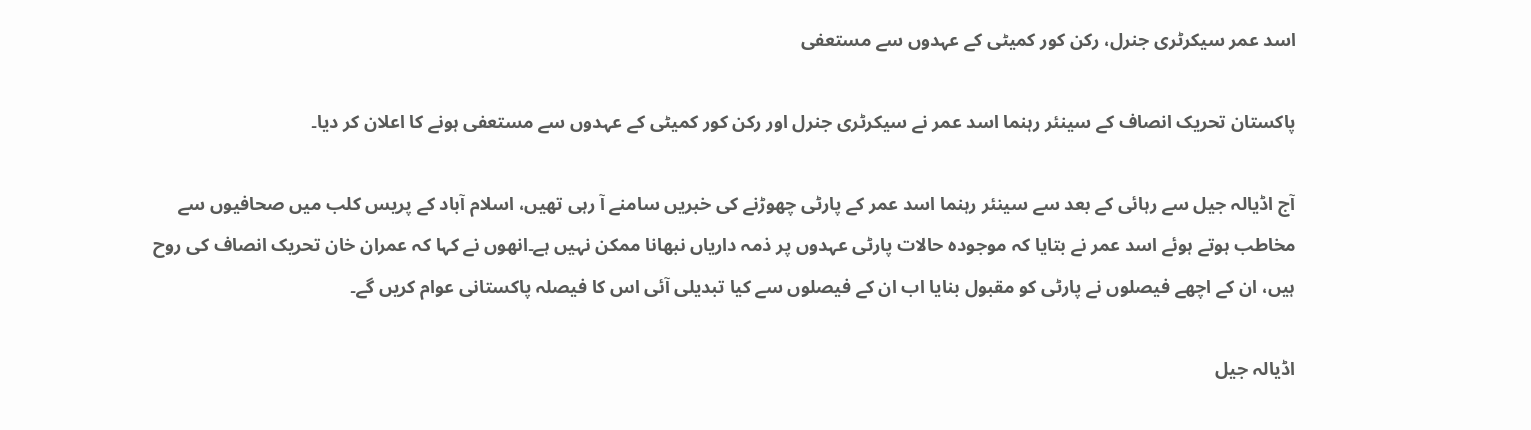اسد عمر سیکرٹری جنرل، رکن کور کمیٹی کے عہدوں سے مستعفی

پاکستان تحریک انصاف کے سینئر رہنما اسد عمر نے سیکرٹری جنرل اور رکن کور کمیٹی کے عہدوں سے مستعفی ہونے کا اعلان کر دیا۔

آج اڈیالہ جیل سے رہائی کے بعد سے سینئر رہنما اسد عمر کے پارٹی چھوڑنے کی خبریں سامنے آ رہی تھیں، اسلام آباد کے پریس کلب میں صحافیوں سے مخاطب ہوتے ہوئے اسد عمر نے بتایا کہ موجودہ حالات پارٹی عہدوں پر ذمہ داریاں نبھانا ممکن نہیں ہے۔انھوں نے کہا کہ عمران خان تحریک انصاف کی روح ہیں، ان کے اچھے فیصلوں نے پارٹی کو مقبول بنایا اب ان کے فیصلوں سے کیا تبدیلی آئی اس کا فیصلہ پاکستانی عوام کریں گے۔

اڈیالہ جیل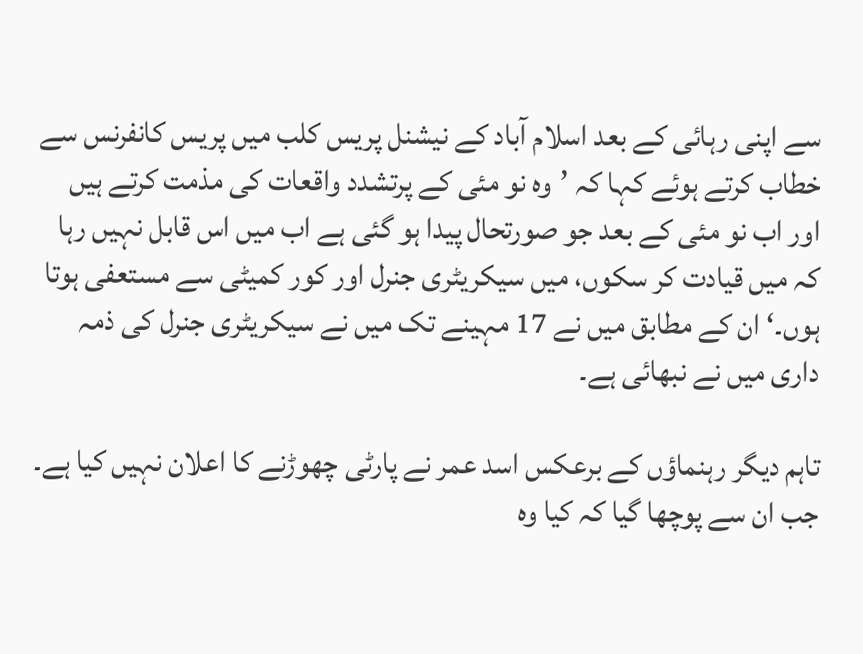سے اپنی رہائی کے بعد اسلام آباد کے نیشنل پریس کلب میں پریس کانفرنس سے خطاب کرتے ہوئے کہا کہ ’وہ نو مئی کے پرتشدد واقعات کی مذمت کرتے ہیں اور اب نو مئی کے بعد جو صورتحال پیدا ہو گئی ہے اب میں اس قابل نہیں رہا کہ میں قیادت کر سکوں، میں سیکریٹری جنرل اور کور کمیٹی سے مستعفی ہوتا ہوں۔‘ ان کے مطابق میں نے 17 مہینے تک میں نے سیکریٹری جنرل کی ذمہ داری میں نے نبھائی ہے۔

تاہم دیگر رہنماؤں کے برعکس اسد عمر نے پارٹی چھوڑنے کا اعلان نہیں کیا ہے۔ جب ان سے پوچھا گیا کہ کیا وہ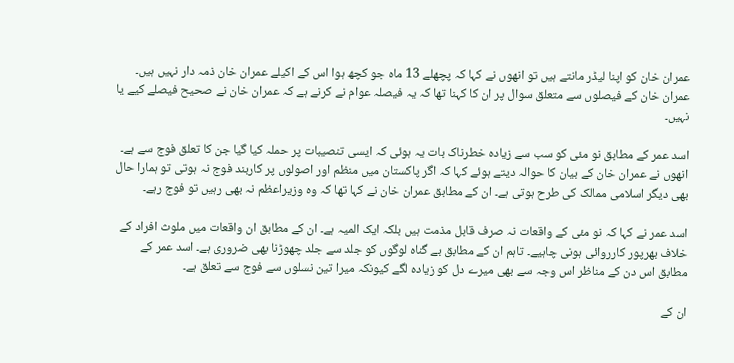عمران خان کو اپنا لیڈر مانتے ہیں تو انھوں نے کہا کہ پچھلے 13 ماہ جو کچھ ہوا اس کے اکیلے عمران خان ذمہ دار نہیں ہیں۔ عمران خان کے فیصلوں سے متعلق سوال پر ان کا کہنا تھا کہ یہ فیصلہ عوام نے کرنے ہے کہ عمران خان نے صحیح فیصلے کیے یا نہیں۔

اسد عمر کے مطابق نو مئی کو سب سے زیادہ خطرناک بات یہ ہوئی کہ ایسی تنصیبات پر حملہ کیا گیا جن کا تعلق فوج سے ہے۔ انھوں نے عمران خان کے بیان کا حوالہ دیتے ہوئے کہا کہ اگر پاکستان میں منظم اور اصولوں پر کاربند فوج نہ ہوتی تو ہمارا حال بھی دیگر اسلامی ممالک کی طرح ہوتی ہے۔ ان کے مطابق عمران خان نے کہا تھا کہ وہ وزیراعظم نہ بھی رہیں تو فوج رہے۔

اسد عمر نے کہا کہ نو مئی کے واقعات نہ صرف قابل مذمت ہیں بلکہ ایک المیہ ہے۔ ان کے مطابق ان واقعات میں ملوث افراد کے خلاف بھرپور کارروائی ہونی چاہیے۔ تاہم ان کے مطابق بے گناہ لوگوں کو جلد سے جلد چھوڑنا بھی ضروری ہے۔ اسد عمر کے مطابق اس دن کے مناظر اس وجہ سے بھی میرے دل کو زیادہ لگے کیونکہ میرا تین نسلوں سے فوج سے تعلق ہے۔

ان کے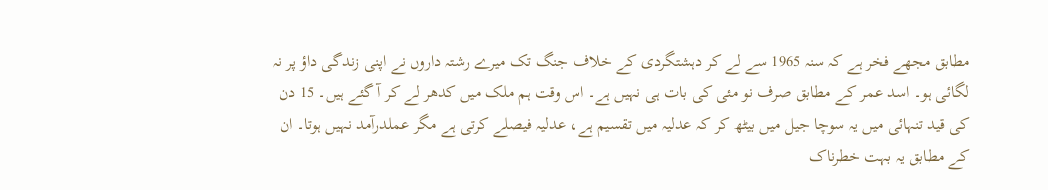مطابق مجھے فخر ہے کہ سنہ 1965 سے لے کر دہشتگردی کے خلاف جنگ تک میرے رشتہ داروں نے اپنی زندگی داؤ پر نہ لگائی ہو۔ اسد عمر کے مطابق صرف نو مئی کی بات ہی نہیں ہے۔ اس وقت ہم ملک میں کدھر لے کر آ گئے ہیں۔ 15 دن کی قید تنہائی میں یہ سوچا جیل میں بیٹھ کر کہ عدلیہ میں تقسیم ہے، عدلیہ فیصلے کرتی ہے مگر عملدرآمد نہیں ہوتا۔ ان کے مطابق یہ بہت خطرناک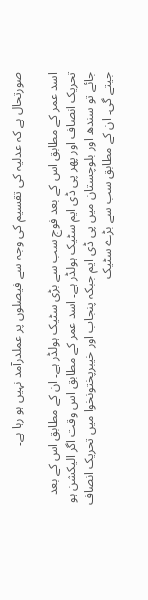صورتحال ہے کہ عدلیہ کی تقسیم کی وجہ سے فیصلوں پر عملدرآمد نہیں ہو رہا ہے۔

اسد عمر کے مطابق اس کے بعد فوج سب سے بڑی سٹیک ہولڈر ہے۔ ان کے مطابق اس کے بعد تحریک انصاف اور پھر پی ڈی ایم سٹیک ہولڈر ہے۔ اسد عمر کے مطابق اس وقت اگر الیکشن ہو جائے تو سندھ اور بلوچستان میں پی ڈی ایم جبکہ پنجاب اور خیبرپختونخوا میں تحریک انصاف جیتے گی۔ ان کے مطابق سب سے بڑے سٹیک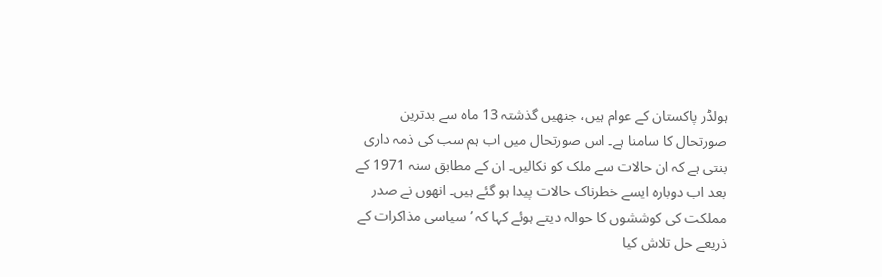ہولڈر پاکستان کے عوام ہیں، جنھیں گذشتہ 13 ماہ سے بدترین صورتحال کا سامنا ہے۔ اس صورتحال میں اب ہم سب کی ذمہ داری بنتی ہے کہ ان حالات سے ملک کو نکالیں۔ ان کے مطابق سنہ 1971 کے بعد اب دوبارہ ایسے خطرناک حالات پیدا ہو گئے ہیں۔ انھوں نے صدر مملکت کی کوششوں کا حوالہ دیتے ہوئے کہا کہ ’سیاسی مذاکرات کے ذریعے حل تلاش کیا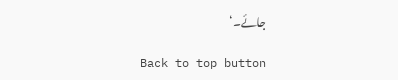جائے۔‘

Back to top button